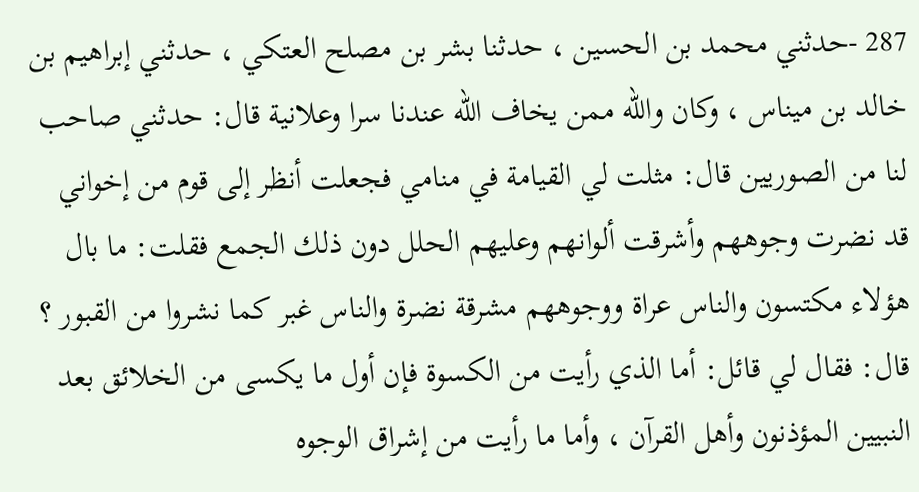287 -حدثني محمد بن الحسين ، حدثنا بشر بن مصلح العتكي ، حدثني إبراهيم بن خالد بن ميناس ، وكان والله ممن يخاف الله عندنا سرا وعلانية قال: حدثني صاحب لنا من الصوريين قال: مثلت لي القيامة في منامي فجعلت أنظر إلى قوم من إخواني قد نضرت وجوههم وأشرقت ألوانهم وعليهم الحلل دون ذلك الجمع فقلت: ما بال هؤلاء مكتسون والناس عراة ووجوههم مشرقة نضرة والناس غبر كما نشروا من القبور ؟ قال: فقال لي قائل: أما الذي رأيت من الكسوة فإن أول ما يكسى من الخلائق بعد النبيين المؤذنون وأهل القرآن ، وأما ما رأيت من إشراق الوجوه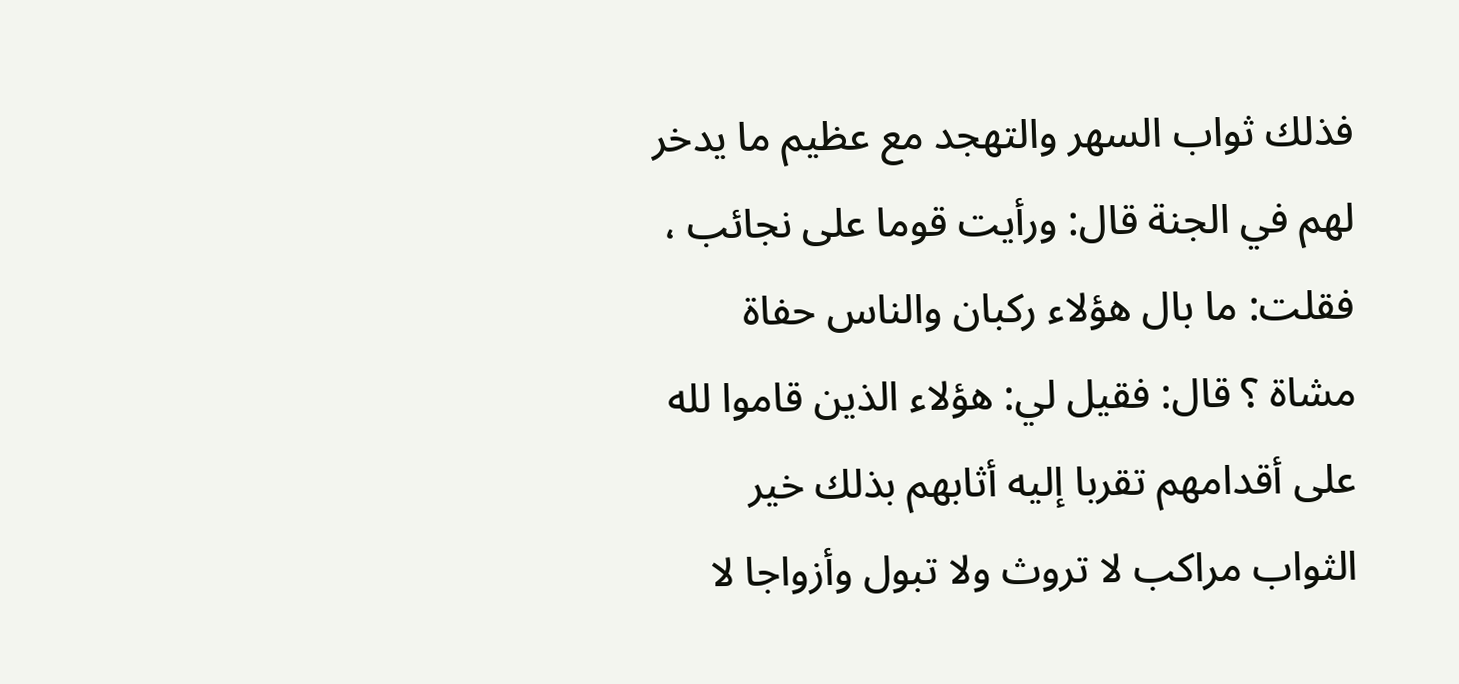فذلك ثواب السهر والتهجد مع عظيم ما يدخر لهم في الجنة قال: ورأيت قوما على نجائب ، فقلت: ما بال هؤلاء ركبان والناس حفاة مشاة ؟ قال: فقيل لي: هؤلاء الذين قاموا لله على أقدامهم تقربا إليه أثابهم بذلك خير الثواب مراكب لا تروث ولا تبول وأزواجا لا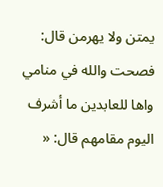يمتن ولا يهرمن قال: فصحت والله في منامي واها للعابدين ما أشرف اليوم مقامهم قال: «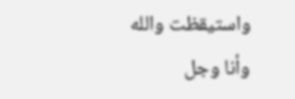واستيقظت والله وأنا وجل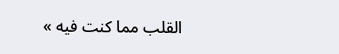القلب مما كنت فيه »